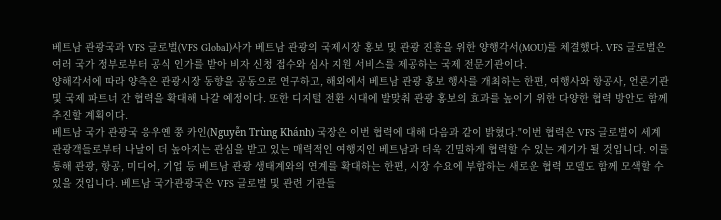베트남 관광국과 VFS 글로벌(VFS Global)사가 베트남 관광의 국제시장 홍보 및 관광 진흥을 위한 양행각서(MOU)를 체결했다. VFS 글로벌은 여러 국가 정부로부터 공식 인가를 받아 비자 신청 접수와 심사 지원 서비스를 제공하는 국제 전문기관이다.
양해각서에 따라 양측은 관광시장 동향을 공동으로 연구하고, 해외에서 베트남 관광 홍보 행사를 개최하는 한편, 여행사와 항공사, 언론기관 및 국제 파트너 간 협력을 확대해 나갈 예정이다. 또한 디지털 전환 시대에 발맞춰 관광 홍보의 효과를 높이기 위한 다양한 협력 방안도 함께 추진할 계획이다.
베트남 국가 관광국 응우옌 쭝 카인(Nguyễn Trùng Khánh) 국장은 이번 협력에 대해 다음과 같이 밝혔다."이번 협력은 VFS 글로벌이 세계 관광객들로부터 나날이 더 높아지는 관심을 받고 있는 매력적인 여행지인 베트남과 더욱 긴밀하게 협력할 수 있는 계기가 될 것입니다. 이를 통해 관광, 항공, 미디어, 기업 등 베트남 관광 생태계와의 연계를 확대하는 한편, 시장 수요에 부합하는 새로운 협력 모델도 함께 모색할 수 있을 것입니다. 베트남 국가관광국은 VFS 글로벌 및 관련 기관들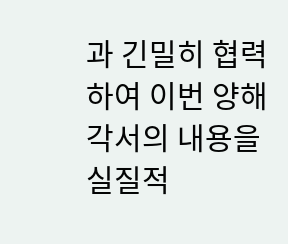과 긴밀히 협력하여 이번 양해각서의 내용을 실질적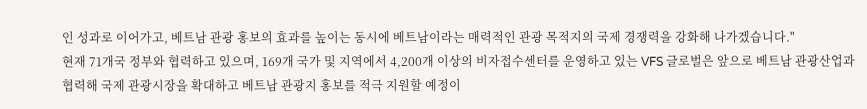인 성과로 이어가고, 베트남 관광 홍보의 효과를 높이는 동시에 베트남이라는 매력적인 관광 목적지의 국제 경쟁력을 강화해 나가겠습니다."
현재 71개국 정부와 협력하고 있으며, 169개 국가 및 지역에서 4,200개 이상의 비자접수센터를 운영하고 있는 VFS 글로벌은 앞으로 베트남 관광산업과 협력해 국제 관광시장을 확대하고 베트남 관광지 홍보를 적극 지원할 예정이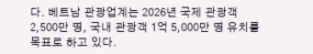다. 베트남 관광업계는 2026년 국제 관광객 2,500만 명, 국내 관광객 1억 5,000만 명 유치를 목표로 하고 있다.